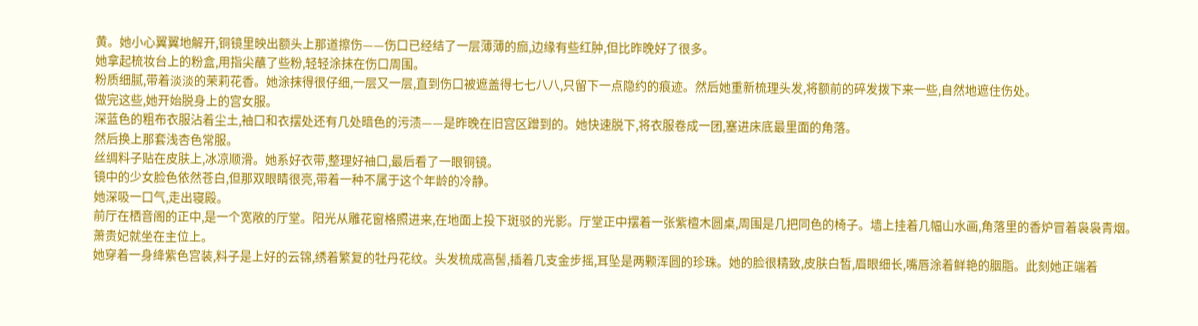黄。她小心翼翼地解开,铜镜里映出额头上那道擦伤——伤口已经结了一层薄薄的痂,边缘有些红肿,但比昨晚好了很多。
她拿起梳妆台上的粉盒,用指尖蘸了些粉,轻轻涂抹在伤口周围。
粉质细腻,带着淡淡的茉莉花香。她涂抹得很仔细,一层又一层,直到伤口被遮盖得七七八八,只留下一点隐约的痕迹。然后她重新梳理头发,将额前的碎发拨下来一些,自然地遮住伤处。
做完这些,她开始脱身上的宫女服。
深蓝色的粗布衣服沾着尘土,袖口和衣摆处还有几处暗色的污渍——是昨晚在旧宫区蹭到的。她快速脱下,将衣服卷成一团,塞进床底最里面的角落。
然后换上那套浅杏色常服。
丝绸料子贴在皮肤上,冰凉顺滑。她系好衣带,整理好袖口,最后看了一眼铜镜。
镜中的少女脸色依然苍白,但那双眼睛很亮,带着一种不属于这个年龄的冷静。
她深吸一口气,走出寝殿。
前厅在栖音阁的正中,是一个宽敞的厅堂。阳光从雕花窗格照进来,在地面上投下斑驳的光影。厅堂正中摆着一张紫檀木圆桌,周围是几把同色的椅子。墙上挂着几幅山水画,角落里的香炉冒着袅袅青烟。
萧贵妃就坐在主位上。
她穿着一身绛紫色宫装,料子是上好的云锦,绣着繁复的牡丹花纹。头发梳成高髻,插着几支金步摇,耳坠是两颗浑圆的珍珠。她的脸很精致,皮肤白皙,眉眼细长,嘴唇涂着鲜艳的胭脂。此刻她正端着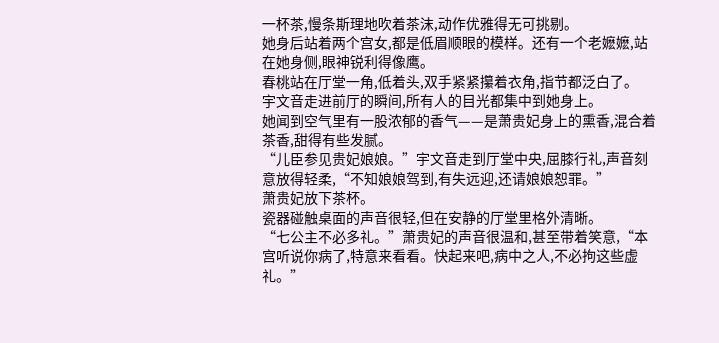一杯茶,慢条斯理地吹着茶沫,动作优雅得无可挑剔。
她身后站着两个宫女,都是低眉顺眼的模样。还有一个老嬷嬷,站在她身侧,眼神锐利得像鹰。
春桃站在厅堂一角,低着头,双手紧紧攥着衣角,指节都泛白了。
宇文音走进前厅的瞬间,所有人的目光都集中到她身上。
她闻到空气里有一股浓郁的香气——是萧贵妃身上的熏香,混合着茶香,甜得有些发腻。
“儿臣参见贵妃娘娘。”宇文音走到厅堂中央,屈膝行礼,声音刻意放得轻柔,“不知娘娘驾到,有失远迎,还请娘娘恕罪。”
萧贵妃放下茶杯。
瓷器碰触桌面的声音很轻,但在安静的厅堂里格外清晰。
“七公主不必多礼。”萧贵妃的声音很温和,甚至带着笑意,“本宫听说你病了,特意来看看。快起来吧,病中之人,不必拘这些虚礼。”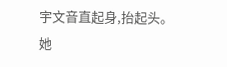宇文音直起身,抬起头。
她